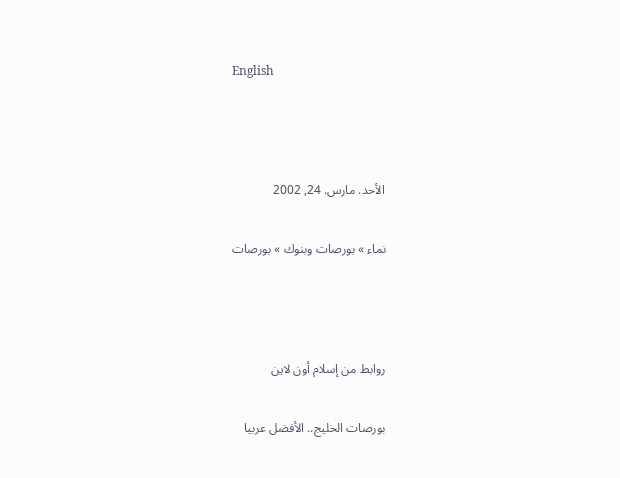English



الأحد. مارس. 24, 2002

نماء » بورصات وبنوك » بورصات



روابط من إسلام أون لاين

بورصات الخليج.. الأفضل عربيا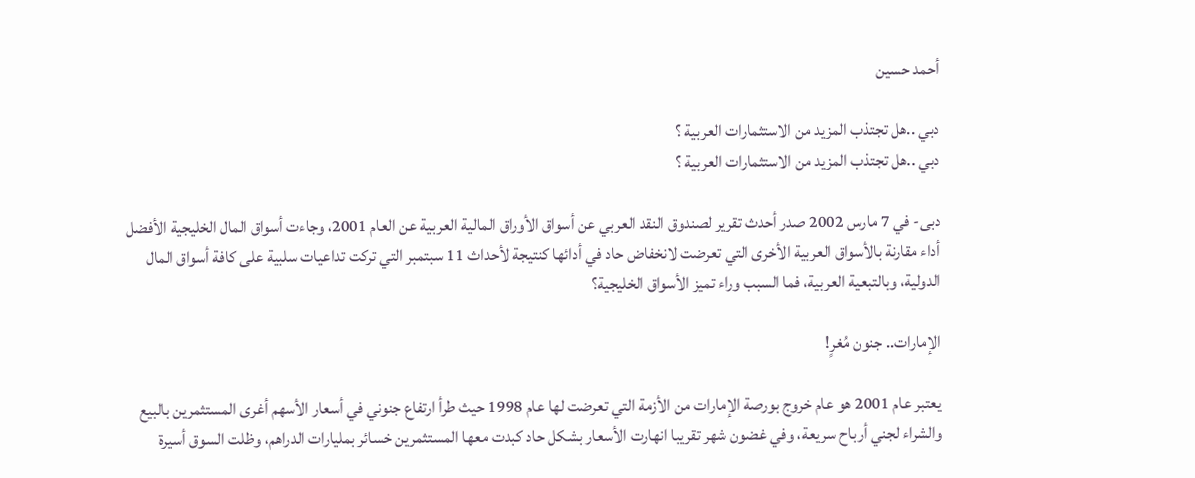أحمد حسين

دبي ..هل تجتذب المزيد من الاستثمارات العربية ؟
دبي ..هل تجتذب المزيد من الاستثمارات العربية ؟

دبى- في 7 مارس 2002 صدر أحدث تقرير لصندوق النقد العربي عن أسواق الأوراق المالية العربية عن العام 2001، وجاءت أسواق المال الخليجية الأفضل أداء مقارنة بالأسواق العربية الأخرى التي تعرضت لانخفاض حاد في أدائها كنتيجة لأحداث 11 سبتمبر التي تركت تداعيات سلبية على كافة أسواق المال الدولية، وبالتبعية العربية، فما السبب وراء تميز الأسواق الخليجية؟

الإمارات.. جنون مُغرٍ!

يعتبر عام 2001 هو عام خروج بورصة الإمارات من الأزمة التي تعرضت لها عام 1998 حيث طرأ ارتفاع جنوني في أسعار الأسهم أغرى المستثمرين بالبيع والشراء لجني أرباح سريعة، وفي غضون شهر تقريبا انهارت الأسعار بشكل حاد كبدت معها المستثمرين خسائر بمليارات الدراهم، وظلت السوق أسيرة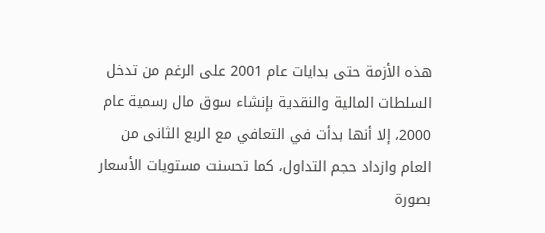هذه الأزمة حتى بدايات عام 2001 على الرغم من تدخل السلطات المالية والنقدية بإنشاء سوق مال رسمية عام 2000، إلا أنها بدأت في التعافي مع الربع الثانى من العام وازداد حجم التداول، كما تحسنت مستويات الأسعار بصورة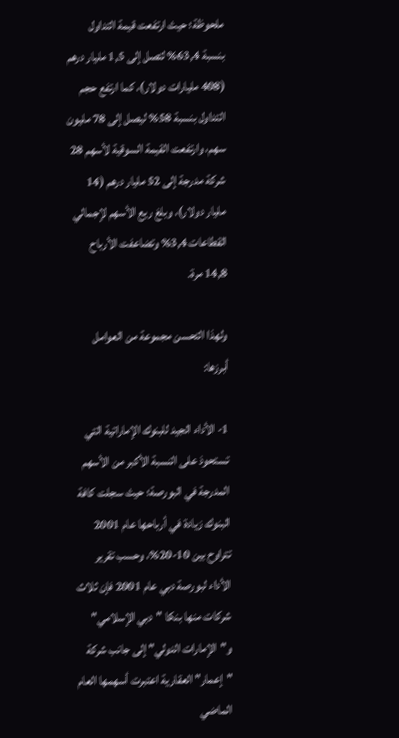ملحوظة؛ حيث ارتفعت قيمة التداول بنسبة 63,4% لتصل إلى 1,5 مليار درهم (408 مليارات دولار)، كما ارتفع حجم التداول بنسبة 58% ليصل إلى 78 مليون سهم، وارتفعت القيمة السوقية لأسهم 28 شركة مدرجة إلى 52 مليار درهم (14 مليار دولار)، وبلغ ريع الأسهم لإجمالي القطاعات 3,4% وتضاعفت الأرباح 14,8 مرة.

ولهذا التحسن مجموعة من العوامل أبرزها:

1- الأداء الجيد للبنوك الإماراتية التي تستحوذ على النسبة الأكبر من الأسهم المدرجة في البورصة؛ حيث سجلت كافة البنوك زيادة في أرباحها عام 2001 تتراوح بين 10-20%، وحسب تقرير الأداء لبورصة دبي عام 2001 فإن ثلاث شركات منها بنكا "دبي الإسلامي" و"الإمارات الدولي" إلى جانب شركة "إعمار" العقارية اعتبرت أسهمها العام الماضي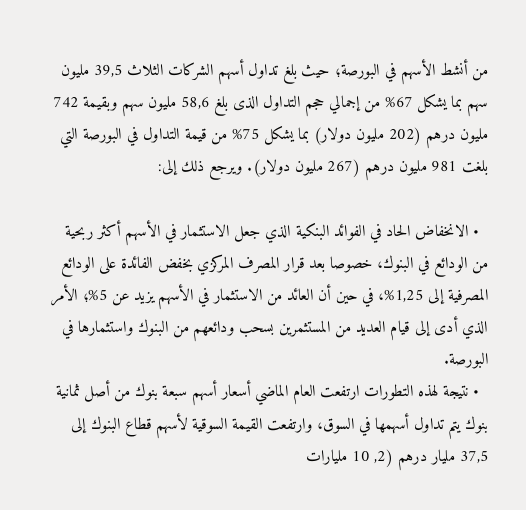من أنشط الأسهم في البورصة؛ حيث بلغ تداول أسهم الشركات الثلاث 39,5 مليون سهم بما يشكل 67% من إجمالي حجم التداول الذى بلغ 58,6 مليون سهم وبقيمة 742 مليون درهم (202 مليون دولار) بما يشكل 75% من قيمة التداول في البورصة التي بلغت 981 مليون درهم (267 مليون دولار). ويرجع ذلك إلى:

  • الانخفاض الحاد في الفوائد البنكية الذي جعل الاستثمار في الأسهم أكثر ربحية من الودائع في البنوك، خصوصا بعد قرار المصرف المركزي بخفض الفائدة على الودائع المصرفية إلى 1,25%، في حين أن العائد من الاستثمار في الأسهم يزيد عن 5%؛ الأمر الذي أدى إلى قيام العديد من المستثمرين بسحب ودائعهم من البنوك واستثمارها في البورصة.
  • نتيجة لهذه التطورات ارتفعت العام الماضي أسعار أسهم سبعة بنوك من أصل ثمانية بنوك يتم تداول أسهمها في السوق، وارتفعت القيمة السوقية لأسهم قطاع البنوك إلى 37,5 مليار درهم (2, 10 مليارات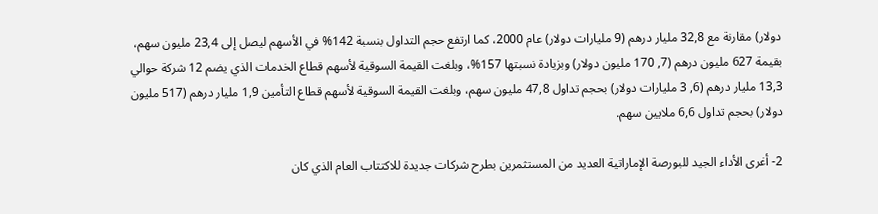دولار) مقارنة مع 32,8 مليار درهم (9 مليارات دولار) عام 2000، كما ارتفع حجم التداول بنسبة 142% في الأسهم ليصل إلى 23,4 مليون سهم، بقيمة 627 مليون درهم (7, 170 مليون دولار) وبزيادة نسبتها 157%، وبلغت القيمة السوقية لأسهم قطاع الخدمات الذي يضم 12 شركة حوالي 13,3 مليار درهم (6, 3 مليارات دولار) بحجم تداول 47,8 مليون سهم، وبلغت القيمة السوقية لأسهم قطاع التأمين 1,9 مليار درهم (517 مليون دولار) بحجم تداول 6,6 ملايين سهم.

2- أغرى الأداء الجيد للبورصة الإماراتية العديد من المستثمرين بطرح شركات جديدة للاكتتاب العام الذي كان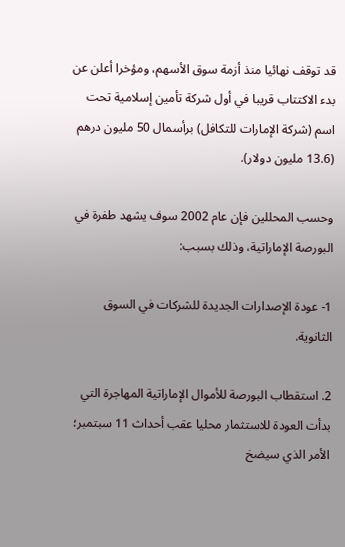قد توقف نهائيا منذ أزمة سوق الأسهم، ومؤخرا أعلن عن بدء الاكتتاب قريبا في أول شركة تأمين إسلامية تحت اسم (شركة الإمارات للتكافل) برأسمال 50 مليون درهم (13.6 مليون دولار).

وحسب المحللين فإن عام 2002 سوف يشهد طفرة في البورصة الإماراتية، وذلك بسبب:

1- عودة الإصدارات الجديدة للشركات في السوق الثانوية.

2. استقطاب البورصة للأموال الإماراتية المهاجرة التي بدأت العودة للاستثمار محليا عقب أحداث 11 سبتمبر؛ الأمر الذي سيضخ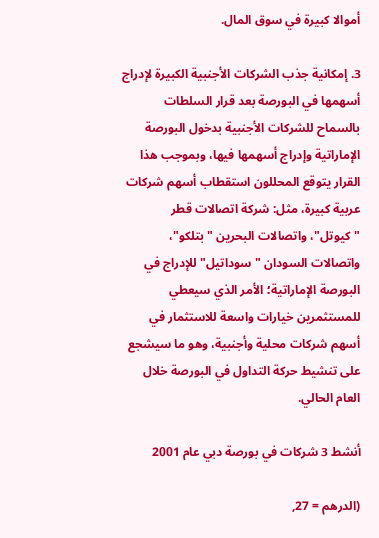أموالا كبيرة في سوق المال.

3. إمكانية جذب الشركات الأجنبية الكبيرة لإدراج أسهمها في البورصة بعد قرار السلطات بالسماح للشركات الأجنبية بدخول البورصة الإماراتية وإدراج أسهمها فيها، وبموجب هذا القرار يتوقع المحللون استقطاب أسهم شركات عربية كبيرة، مثل: شركة اتصالات قطر "كيوتل"، واتصالات البحرين "بتلكو"، واتصالات السودان "سوداتيل" للإدراج في البورصة الإماراتية؛ الأمر الذي سيعطي للمستثمرين خيارات واسعة للاستثمار في أسهم شركات محلية وأجنبية، وهو ما سيشجع على تنشيط حركة التداول في البورصة خلال العام الحالي.

أنشط 3 شركات في بورصة دبي عام 2001

(الدرهم = 27,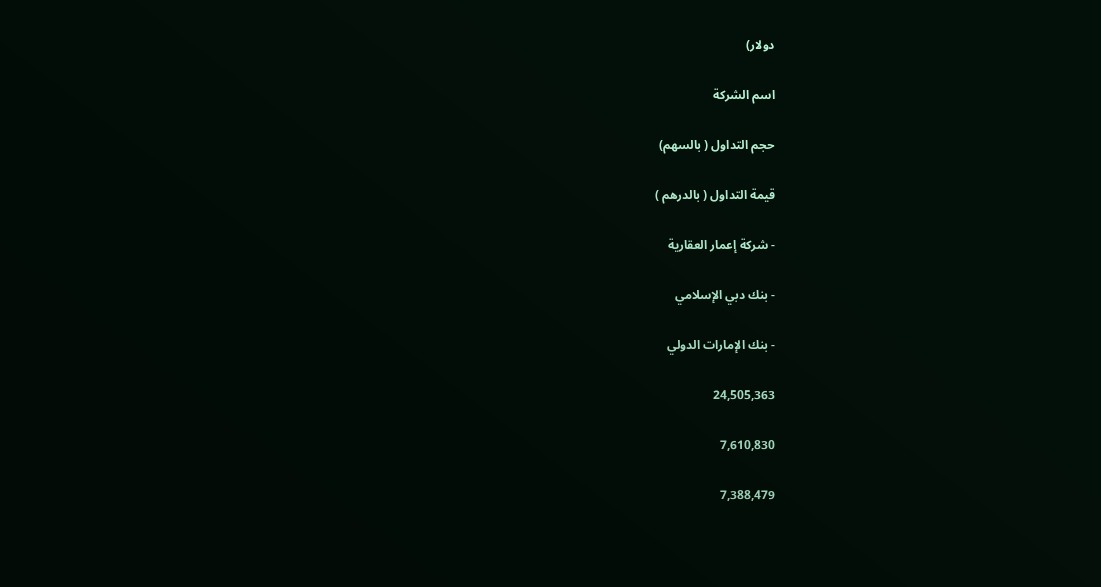دولار)

اسم الشركة

حجم التداول ( بالسهم)

قيمة التداول ( بالدرهم )

- شركة إعمار العقارية

- بنك دبي الإسلامي

- بنك الإمارات الدولي

24,505,363

7,610,830

7,388,479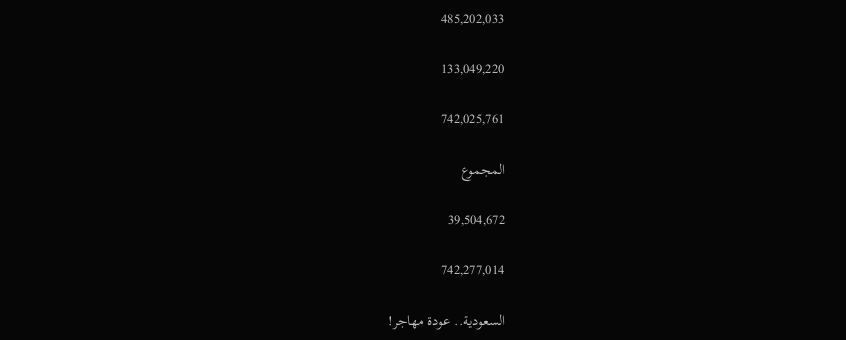485,202,033

133,049,220

742,025,761

المجموع

39,504,672

742,277,014

السعودية.. عودة مهاجر!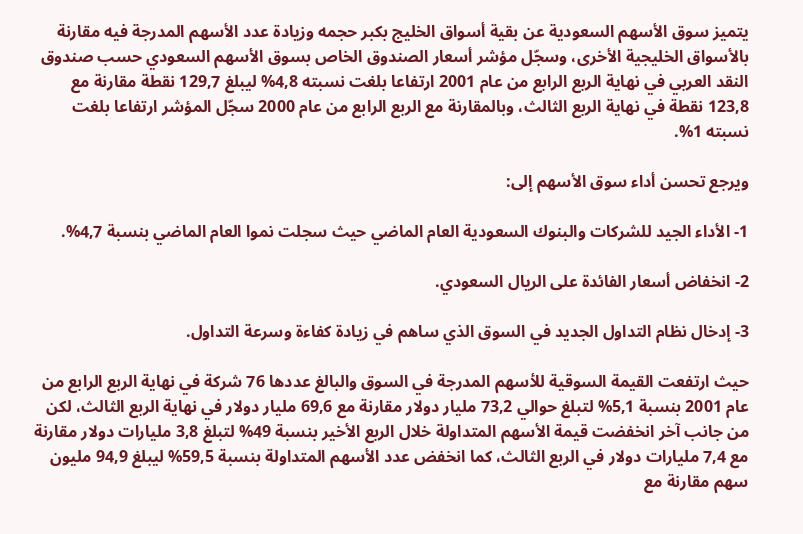يتميز سوق الأسهم السعودية عن بقية أسواق الخليج بكبر حجمه وزيادة عدد الأسهم المدرجة فيه مقارنة بالأسواق الخليجية الأخرى، وسجّل مؤشر أسعار الصندوق الخاص بسوق الأسهم السعودي حسب صندوق النقد العربي في نهاية الربع الرابع من عام 2001 ارتفاعا بلغت نسبته 4,8% ليبلغ 129,7 نقطة مقارنة مع 123,8 نقطة في نهاية الربع الثالث، وبالمقارنة مع الربع الرابع من عام 2000 سجّل المؤشر ارتفاعا بلغت نسبته 1%.

ويرجع تحسن أداء سوق الأسهم إلى:

1- الأداء الجيد للشركات والبنوك السعودية العام الماضي حيث سجلت نموا العام الماضي بنسبة 4,7%.

2- انخفاض أسعار الفائدة على الريال السعودي.

3- إدخال نظام التداول الجديد في السوق الذي ساهم في زيادة كفاءة وسرعة التداول.

حيث ارتفعت القيمة السوقية للأسهم المدرجة في السوق والبالغ عددها 76 شركة في نهاية الربع الرابع من عام 2001 بنسبة 5,1% لتبلغ حوالي 73,2 مليار دولار مقارنة مع 69,6 مليار دولار في نهاية الربع الثالث، لكن من جانب آخر انخفضت قيمة الأسهم المتداولة خلال الربع الأخير بنسبة 49% لتبلغ 3,8 مليارات دولار مقارنة مع 7,4 مليارات دولار في الربع الثالث، كما انخفض عدد الأسهم المتداولة بنسبة 59,5% ليبلغ 94,9 مليون سهم مقارنة مع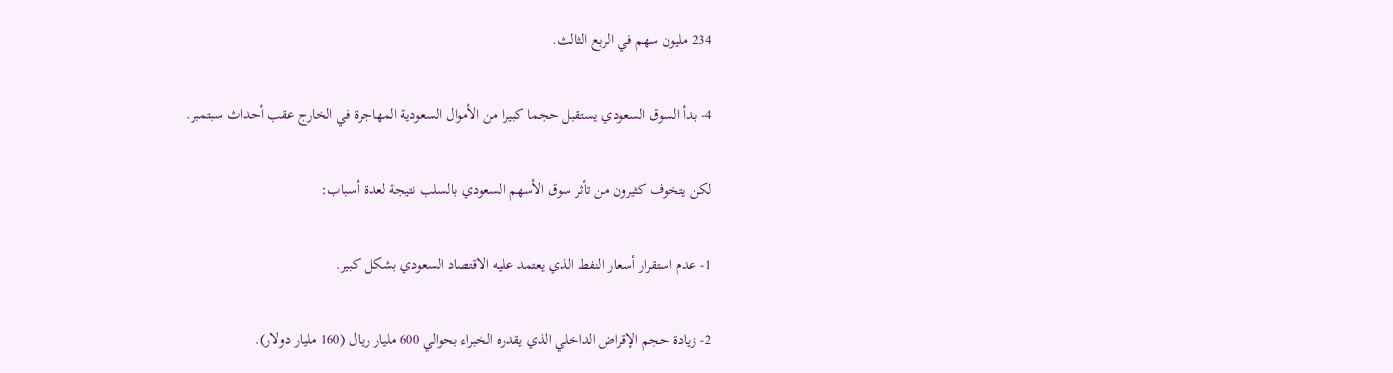234 مليون سهم في الربع الثالث.

4- بدأ السوق السعودي يستقبل حجما كبيرا من الأموال السعودية المهاجرة في الخارج عقب أحداث سبتمبر.

لكن يتخوف كثيرون من تأثر سوق الأسهم السعودي بالسلب نتيجة لعدة أسباب:

1- عدم استقرار أسعار النفط الذي يعتمد عليه الاقتصاد السعودي بشكل كبير.

2- زيادة حجم الإقراض الداخلي الذي يقدره الخبراء بحوالي 600 مليار ريال (160 مليار دولار).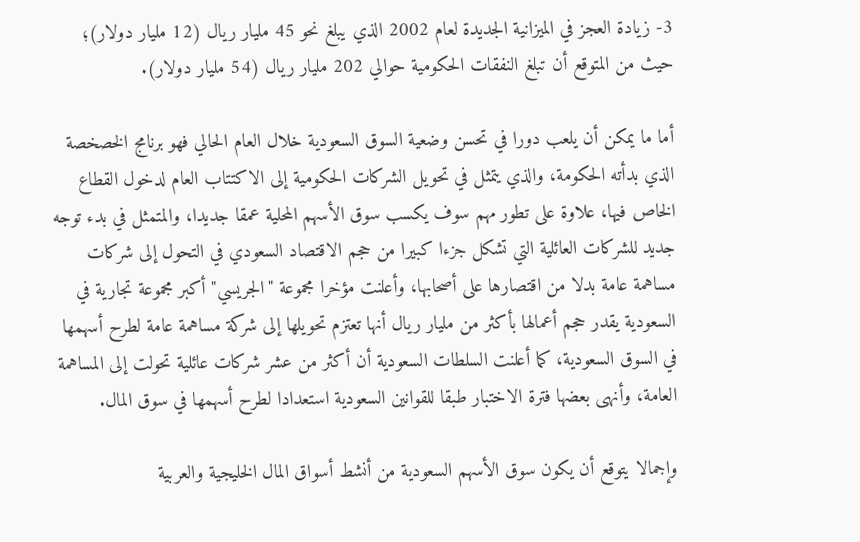3- زيادة العجز في الميزانية الجديدة لعام 2002 الذي يبلغ نحو 45 مليار ريال (12 مليار دولار)؛ حيث من المتوقع أن تبلغ النفقات الحكومية حوالي 202 مليار ريال (54 مليار دولار).

أما ما يمكن أن يلعب دورا في تحسن وضعية السوق السعودية خلال العام الحالي فهو برنامج الخصخصة الذي بدأته الحكومة، والذي يتمثل في تحويل الشركات الحكومية إلى الاكتتاب العام لدخول القطاع الخاص فيها، علاوة على تطور مهم سوف يكسب سوق الأسهم المحلية عمقا جديدا، والمتمثل في بدء توجه جديد للشركات العائلية التي تشكل جزءا كبيرا من حجم الاقتصاد السعودي في التحول إلى شركات مساهمة عامة بدلا من اقتصارها على أصحابها، وأعلنت مؤخرا مجموعة "الجريسي" أكبر مجموعة تجارية في السعودية يقدر حجم أعمالها بأكثر من مليار ريال أنها تعتزم تحويلها إلى شركة مساهمة عامة لطرح أسهمها في السوق السعودية، كما أعلنت السلطات السعودية أن أكثر من عشر شركات عائلية تحولت إلى المساهمة العامة، وأنهى بعضها فترة الاختبار طبقا للقوانين السعودية استعدادا لطرح أسهمها في سوق المال.

وإجمالا يتوقع أن يكون سوق الأسهم السعودية من أنشط أسواق المال الخليجية والعربية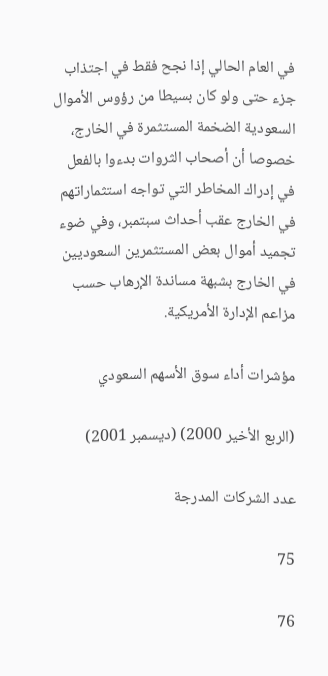في العام الحالي إذا نجح فقط في اجتذاب جزء حتى ولو كان بسيطا من رؤوس الأموال السعودية الضخمة المستثمرة في الخارج، خصوصا أن أصحاب الثروات بدءوا بالفعل في إدراك المخاطر التي تواجه استثماراتهم في الخارج عقب أحداث سبتمبر، وفي ضوء تجميد أموال بعض المستثمرين السعوديين في الخارج بشبهة مساندة الإرهاب حسب مزاعم الإدارة الأمريكية.

مؤشرات أداء سوق الأسهم السعودي

(الربع الأخير 2000) (ديسمبر 2001)

عدد الشركات المدرجة

75

76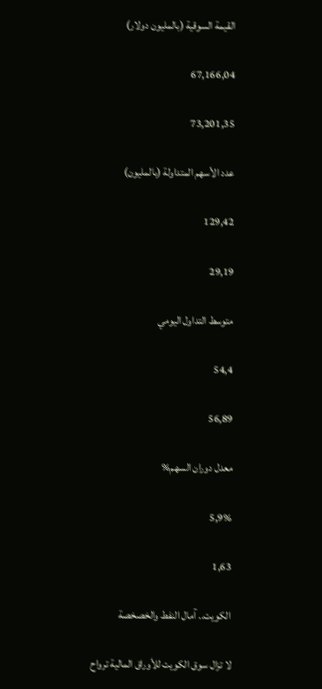القيمة السوقية (بالمليون دولار)

67,166,04

73,201,35

عدد الأسهم المتداولة (بالمليون)

129,42

29,19

متوسط التداول اليومي

54,4

56,89

معدل دوران السهم%

5,9%

1,63

الكويت.. آمال النفط والخصخصة

لا تزال سوق الكويت للأوراق المالية ترواح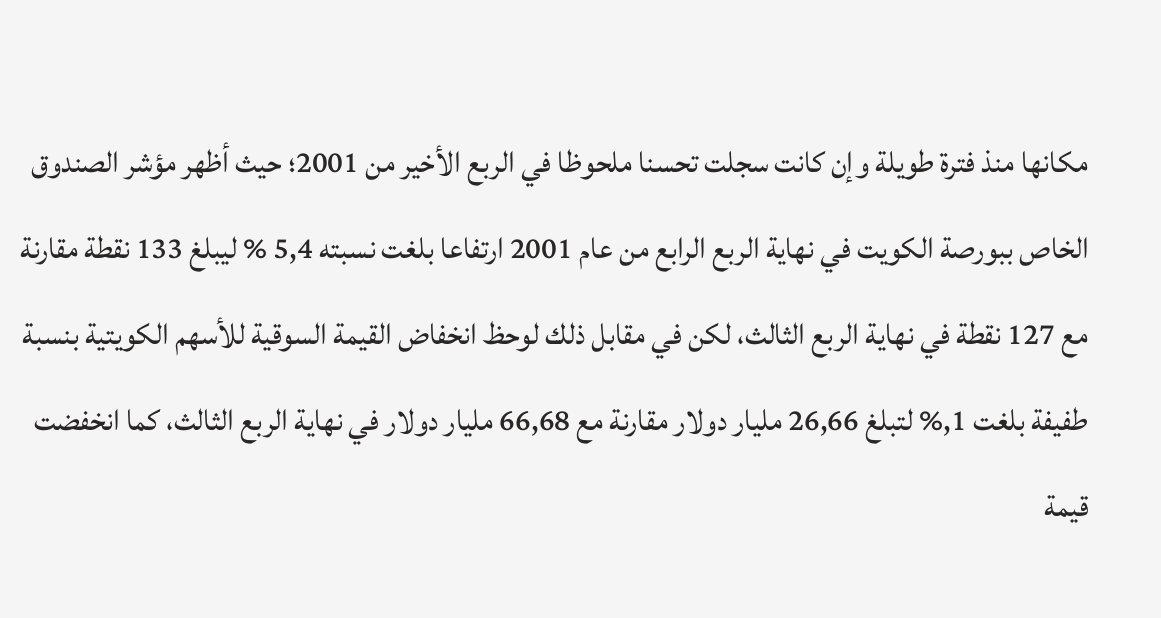مكانها منذ فترة طويلة وإن كانت سجلت تحسنا ملحوظا في الربع الأخير من 2001؛ حيث أظهر مؤشر الصندوق الخاص ببورصة الكويت في نهاية الربع الرابع من عام 2001 ارتفاعا بلغت نسبته 5,4 % ليبلغ 133 نقطة مقارنة مع 127 نقطة في نهاية الربع الثالث، لكن في مقابل ذلك لوحظ انخفاض القيمة السوقية للأسهم الكويتية بنسبة طفيفة بلغت 1,% لتبلغ 26,66 مليار دولار مقارنة مع 66,68 مليار دولار في نهاية الربع الثالث، كما انخفضت قيمة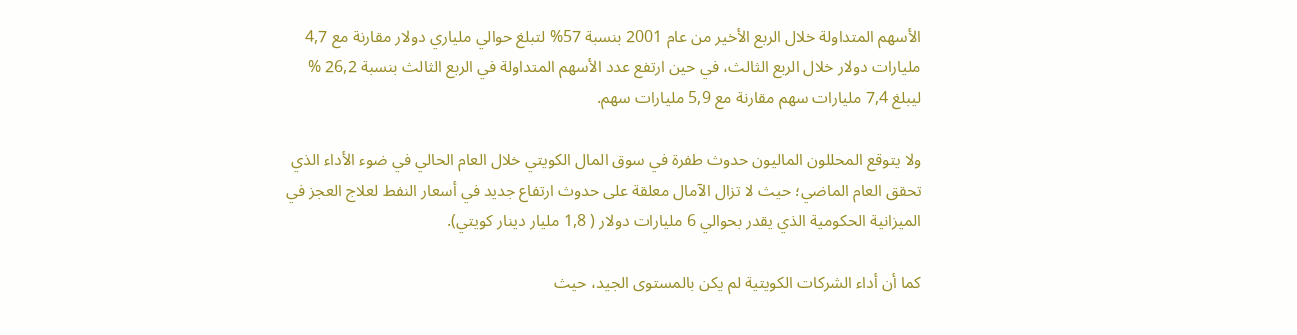الأسهم المتداولة خلال الربع الأخير من عام 2001 بنسبة 57% لتبلغ حوالي ملياري دولار مقارنة مع 4,7 مليارات دولار خلال الربع الثالث، في حين ارتفع عدد الأسهم المتداولة في الربع الثالث بنسبة 26,2 % ليبلغ 7,4 مليارات سهم مقارنة مع 5,9 مليارات سهم.

ولا يتوقع المحللون الماليون حدوث طفرة في سوق المال الكويتي خلال العام الحالي في ضوء الأداء الذي تحقق العام الماضي؛ حيث لا تزال الآمال معلقة على حدوث ارتفاع جديد في أسعار النفط لعلاج العجز في الميزانية الحكومية الذي يقدر بحوالي 6 مليارات دولار ( 1,8 مليار دينار كويتي).

كما أن أداء الشركات الكويتية لم يكن بالمستوى الجيد، حيث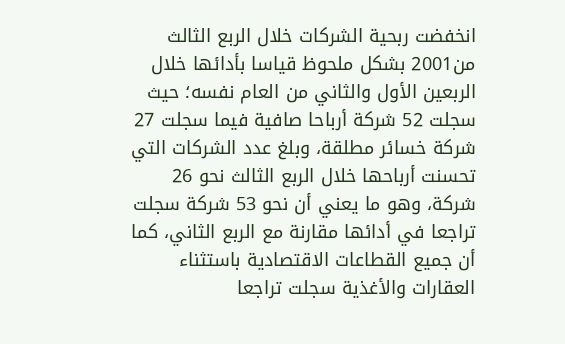انخفضت ربحية الشركات خلال الربع الثالث من2001 بشكل ملحوظ قياسا بأدائها خلال الربعين الأول والثاني من العام نفسه؛ حيث سجلت 52 شركة أرباحا صافية فيما سجلت 27 شركة خسائر مطلقة، وبلغ عدد الشركات التي تحسنت أرباحها خلال الربع الثالث نحو 26 شركة، وهو ما يعني أن نحو 53 شركة سجلت تراجعا في أدائها مقارنة مع الربع الثاني، كما أن جميع القطاعات الاقتصادية باستثناء العقارات والأغذية سجلت تراجعا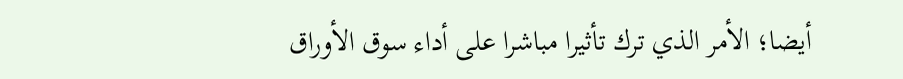أيضا؛ الأمر الذي ترك تأثيرا مباشرا على أداء سوق الأوراق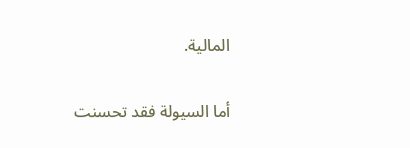المالية.

أما السيولة فقد تحسنت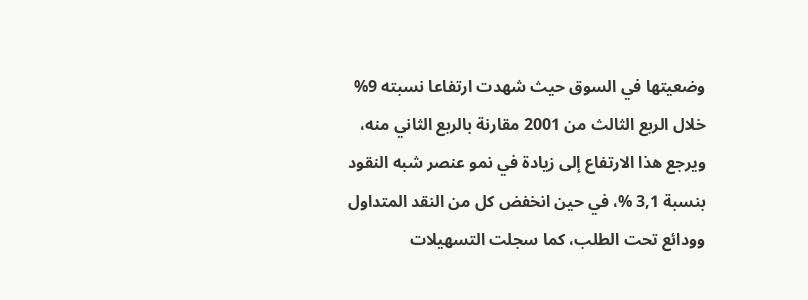وضعيتها في السوق حيث شهدت ارتفاعا نسبته 9% خلال الربع الثالث من 2001 مقارنة بالربع الثاني منه، ويرجع هذا الارتفاع إلى زيادة في نمو عنصر شبه النقود بنسبة 3,1 %، في حين انخفض كل من النقد المتداول وودائع تحت الطلب، كما سجلت التسهيلات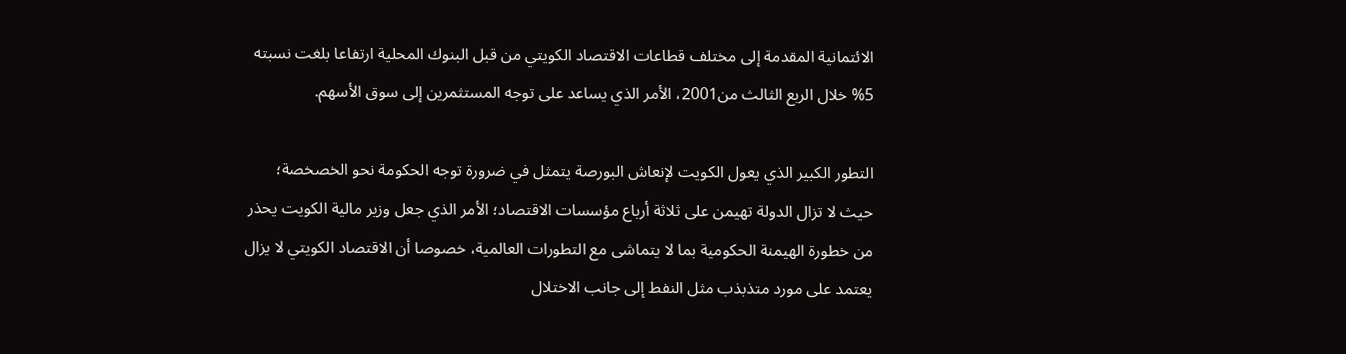الائتمانية المقدمة إلى مختلف قطاعات الاقتصاد الكويتي من قبل البنوك المحلية ارتفاعا بلغت نسبته 5% خلال الربع الثالث من2001، الأمر الذي يساعد على توجه المستثمرين إلى سوق الأسهم.

التطور الكبير الذي يعول الكويت لإنعاش البورصة يتمثل في ضرورة توجه الحكومة نحو الخصخصة؛ حيث لا تزال الدولة تهيمن على ثلاثة أرباع مؤسسات الاقتصاد؛ الأمر الذي جعل وزير مالية الكويت يحذر من خطورة الهيمنة الحكومية بما لا يتماشى مع التطورات العالمية، خصوصا أن الاقتصاد الكويتي لا يزال يعتمد على مورد متذبذب مثل النفط إلى جانب الاختلال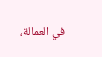في العمالة،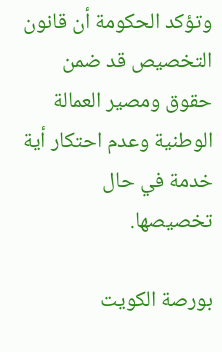وتؤكد الحكومة أن قانون التخصيص قد ضمن حقوق ومصير العمالة الوطنية وعدم احتكار أية خدمة في حال تخصيصها.

بورصة الكويت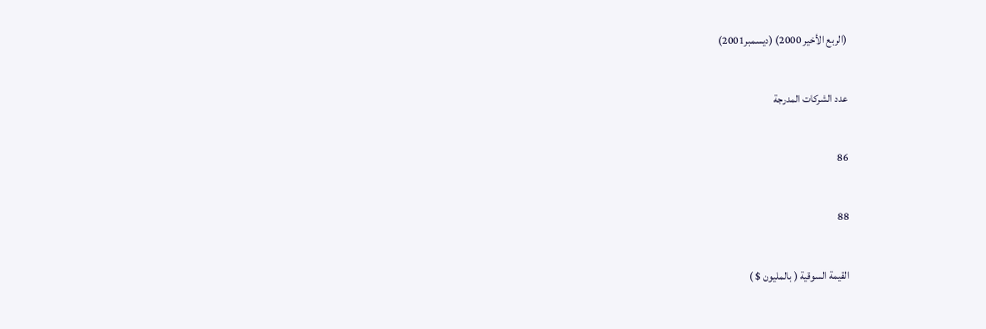(الربع الأخير 2000) (ديسمبر2001)

عدد الشركات المدرجة

86

88

القيمة السوقية ( بالمليون $ )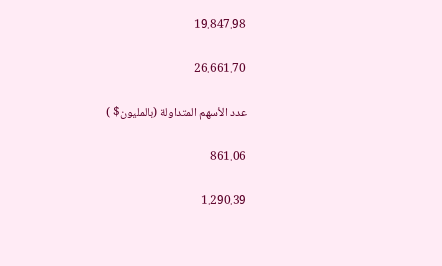19.847.98

26.661.70

عدد الأسهم المتداولة (بالمليون$ )

861.06

1.290.39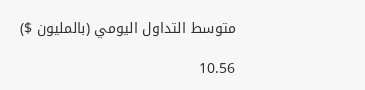متوسط التداول اليومي (بالمليون $)

10.56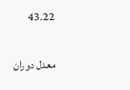43.22

معدل دوران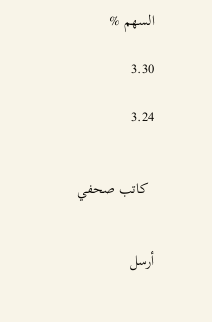السهم %

3.30

3.24


  كاتب صحفي


أرسل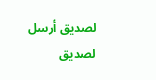لصديق أرسل لصديق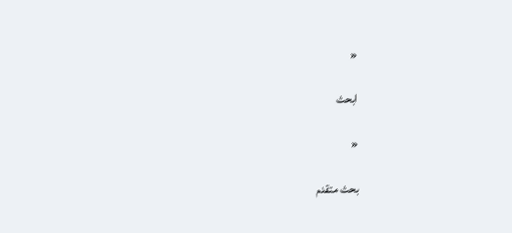«

ابحث

«

بحث متقدم